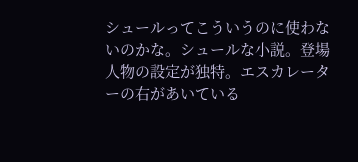シュールってこういうのに使わないのかな。シュールな小説。登場人物の設定が独特。エスカレーターの右があいている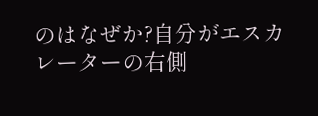のはなぜか?自分がエスカレーターの右側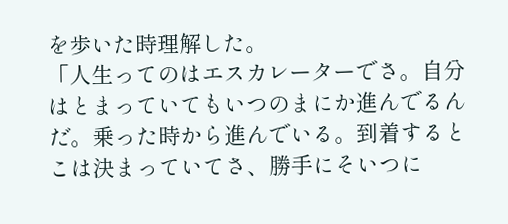を歩いた時理解した。
「人生ってのはエスカレーターでさ。自分はとまっていてもいつのまにか進んでるんだ。乗った時から進んでいる。到着するとこは決まっていてさ、勝手にそいつに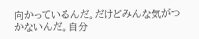向かっているんだ。だけどみんな気がつかないんだ。自分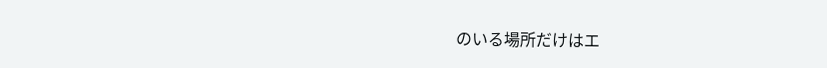のいる場所だけはエ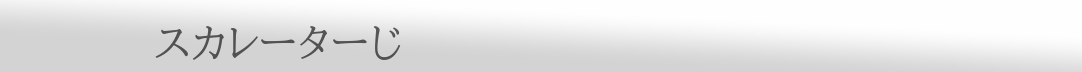スカレーターじ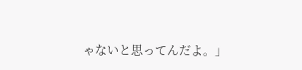ゃないと思ってんだよ。」